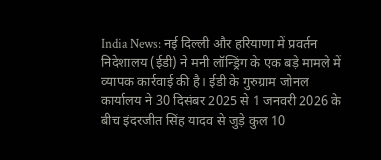India News: नई दिल्ली और हरियाणा में प्रवर्तन निदेशालय (ईडी) ने मनी लॉन्ड्रिंग के एक बड़े मामले में व्यापक कार्रवाई की है। ईडी के गुरुग्राम जोनल कार्यालय ने 30 दिसंबर 2025 से 1 जनवरी 2026 के बीच इंदरजीत सिंह यादव से जुड़े कुल 10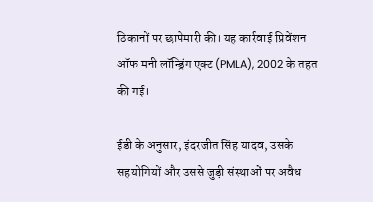ठिकानों पर छापेमारी की। यह कार्रवाई प्रिवेंशन ऑफ मनी लॉन्ड्रिंग एक्ट (PMLA), 2002 के तहत की गई।

ईडी के अनुसार, इंदरजीत सिंह यादव, उसके सहयोगियों और उससे जुड़ी संस्थाओं पर अवैध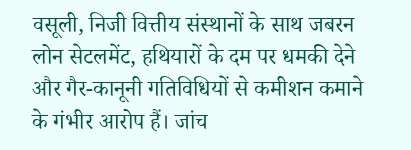वसूली, निजी वित्तीय संस्थानों के साथ जबरन लोन सेटलमेंट, हथियारों के दम पर धमकी देने और गैर-कानूनी गतिविधियों से कमीशन कमाने के गंभीर आरोप हैं। जांच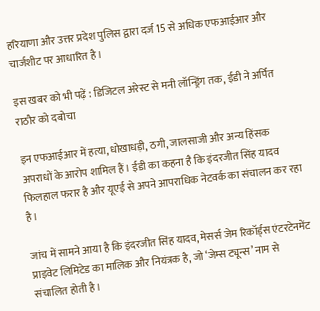हरियाणा और उत्तर प्रदेश पुलिस द्वारा दर्ज 15 से अधिक एफआईआर और चार्जशीट पर आधारित है।

इस खबर को भी पढ़ें : डिजिटल अरेस्ट से मनी लॉन्ड्रिंग तक, ईडी ने अर्पित राठौर को दबोचा

इन एफआईआर में हत्या, धोखाधड़ी, ठगी, जालसाजी और अन्य हिंसक अपराधों के आरोप शामिल हैं। ईडी का कहना है कि इंदरजीत सिंह यादव फिलहाल फरार है और यूएई से अपने आपराधिक नेटवर्क का संचालन कर रहा है।

जांच में सामने आया है कि इंदरजीत सिंह यादव, मेसर्स जेम रिकॉर्ड्स एंटरटेनमेंट प्राइवेट लिमिटेड का मालिक और नियंत्रक है, जो ‘जेम्स ट्यून्स’ नाम से संचालित होती है।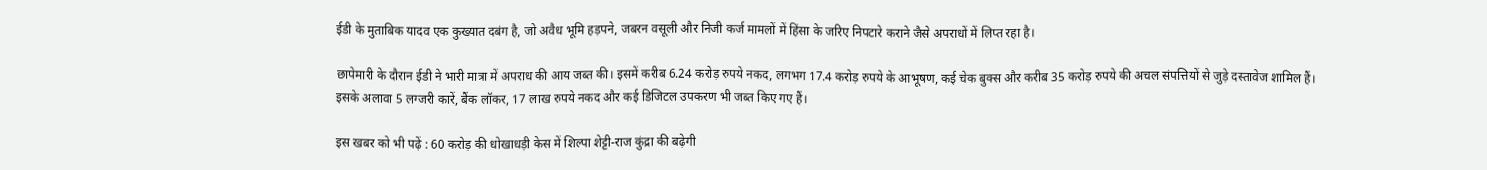ईडी के मुताबिक यादव एक कुख्यात दबंग है, जो अवैध भूमि हड़पने, जबरन वसूली और निजी कर्ज मामलों में हिंसा के जरिए निपटारे कराने जैसे अपराधों में लिप्त रहा है।

छापेमारी के दौरान ईडी ने भारी मात्रा में अपराध की आय जब्त की। इसमें करीब 6.24 करोड़ रुपये नकद, लगभग 17.4 करोड़ रुपये के आभूषण, कई चेक बुक्स और करीब 35 करोड़ रुपये की अचल संपत्तियों से जुड़े दस्तावेज शामिल हैं। इसके अलावा 5 लग्जरी कारें, बैंक लॉकर, 17 लाख रुपये नकद और कई डिजिटल उपकरण भी जब्त किए गए हैं।

इस खबर को भी पढ़ें : 60 करोड़ की धोखाधड़ी केस में शिल्पा शेट्टी-राज कुंद्रा की बढ़ेगी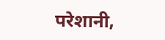परेशानी,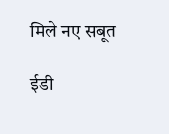मिले नए सबूत

ईडी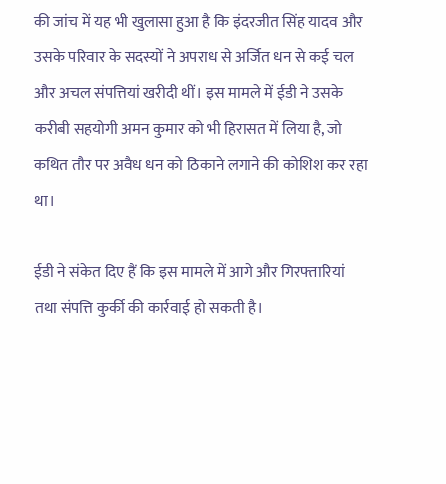की जांच में यह भी खुलासा हुआ है कि इंदरजीत सिंह यादव और उसके परिवार के सदस्यों ने अपराध से अर्जित धन से कई चल और अचल संपत्तियां खरीदी थीं। इस मामले में ईडी ने उसके करीबी सहयोगी अमन कुमार को भी हिरासत में लिया है, जो कथित तौर पर अवैध धन को ठिकाने लगाने की कोशिश कर रहा था।

ईडी ने संकेत दिए हैं कि इस मामले में आगे और गिरफ्तारियां तथा संपत्ति कुर्की की कार्रवाई हो सकती है।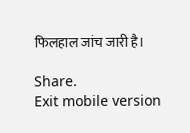फिलहाल जांच जारी है।

Share.
Exit mobile version